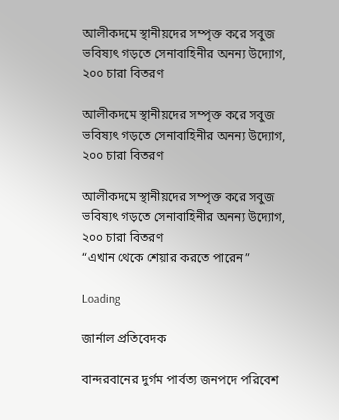আলীকদমে স্থানীয়দের সম্পৃক্ত করে সবুজ ভবিষ্যৎ গড়তে সেনাবাহিনীর অনন্য উদ্যোগ, ২০০ চারা বিতরণ

আলীকদমে স্থানীয়দের সম্পৃক্ত করে সবুজ ভবিষ্যৎ গড়তে সেনাবাহিনীর অনন্য উদ্যোগ, ২০০ চারা বিতরণ

আলীকদমে স্থানীয়দের সম্পৃক্ত করে সবুজ ভবিষ্যৎ গড়তে সেনাবাহিনীর অনন্য উদ্যোগ, ২০০ চারা বিতরণ
“এখান থেকে শেয়ার করতে পারেন”

Loading

জার্নাল প্রতিবেদক

বান্দরবানের দুর্গম পার্বত্য জনপদে পরিবেশ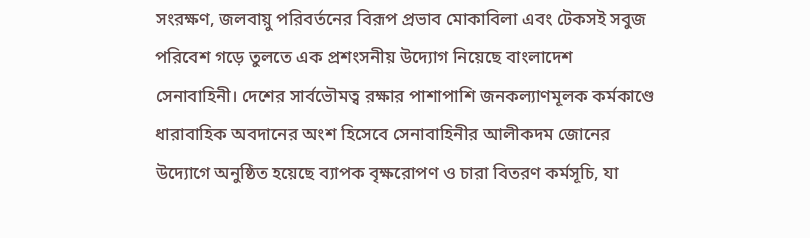সংরক্ষণ, জলবায়ু পরিবর্তনের বিরূপ প্রভাব মোকাবিলা এবং টেকসই সবুজ পরিবেশ গড়ে তুলতে এক প্রশংসনীয় উদ্যোগ নিয়েছে বাংলাদেশ সেনাবাহিনী। দেশের সার্বভৌমত্ব রক্ষার পাশাপাশি জনকল্যাণমূলক কর্মকাণ্ডে ধারাবাহিক অবদানের অংশ হিসেবে সেনাবাহিনীর আলীকদম জোনের উদ্যোগে অনুষ্ঠিত হয়েছে ব্যাপক বৃক্ষরোপণ ও চারা বিতরণ কর্মসূচি, যা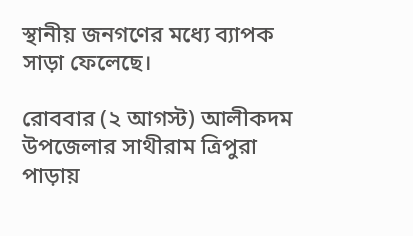স্থানীয় জনগণের মধ্যে ব্যাপক সাড়া ফেলেছে।

রোববার (২ আগস্ট) আলীকদম উপজেলার সাথীরাম ত্রিপুরা পাড়ায়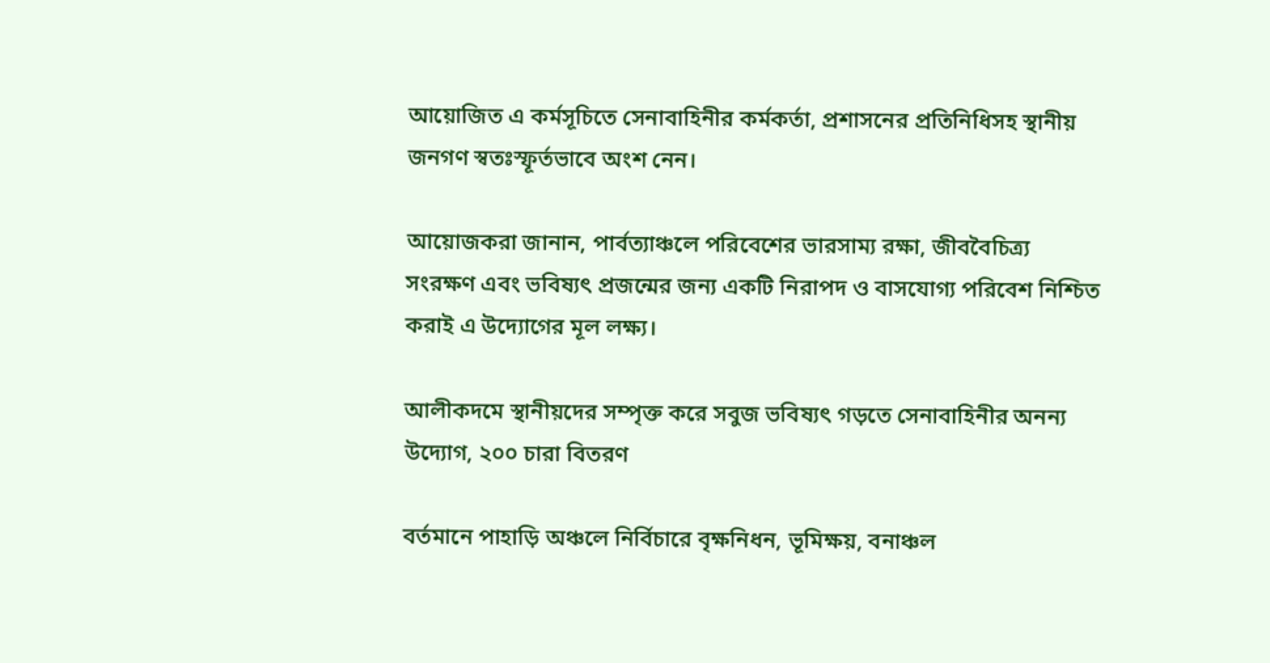আয়োজিত এ কর্মসূচিতে সেনাবাহিনীর কর্মকর্তা, প্রশাসনের প্রতিনিধিসহ স্থানীয় জনগণ স্বতঃস্ফূর্তভাবে অংশ নেন।

আয়োজকরা জানান, পার্বত্যাঞ্চলে পরিবেশের ভারসাম্য রক্ষা, জীববৈচিত্র্য সংরক্ষণ এবং ভবিষ্যৎ প্রজন্মের জন্য একটি নিরাপদ ও বাসযোগ্য পরিবেশ নিশ্চিত করাই এ উদ্যোগের মূল লক্ষ্য।

আলীকদমে স্থানীয়দের সম্পৃক্ত করে সবুজ ভবিষ্যৎ গড়তে সেনাবাহিনীর অনন্য উদ্যোগ, ২০০ চারা বিতরণ

বর্তমানে পাহাড়ি অঞ্চলে নির্বিচারে বৃক্ষনিধন, ভূমিক্ষয়, বনাঞ্চল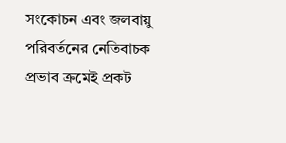সংকোচন এবং জলবায়ু পরিবর্তনের নেতিবাচক প্রভাব ক্রমেই প্রকট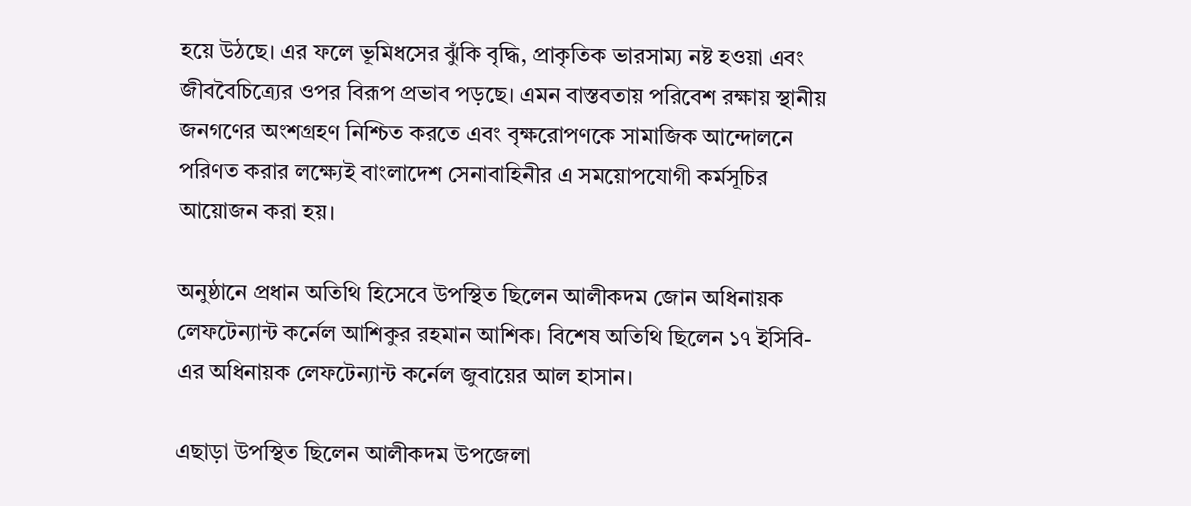হয়ে উঠছে। এর ফলে ভূমিধসের ঝুঁকি বৃদ্ধি, প্রাকৃতিক ভারসাম্য নষ্ট হওয়া এবং জীববৈচিত্র্যের ওপর বিরূপ প্রভাব পড়ছে। এমন বাস্তবতায় পরিবেশ রক্ষায় স্থানীয় জনগণের অংশগ্রহণ নিশ্চিত করতে এবং বৃক্ষরোপণকে সামাজিক আন্দোলনে পরিণত করার লক্ষ্যেই বাংলাদেশ সেনাবাহিনীর এ সময়োপযোগী কর্মসূচির আয়োজন করা হয়।

অনুষ্ঠানে প্রধান অতিথি হিসেবে উপস্থিত ছিলেন আলীকদম জোন অধিনায়ক লেফটেন্যান্ট কর্নেল আশিকুর রহমান আশিক। বিশেষ অতিথি ছিলেন ১৭ ইসিবি-এর অধিনায়ক লেফটেন্যান্ট কর্নেল জুবায়ের আল হাসান।

এছাড়া উপস্থিত ছিলেন আলীকদম উপজেলা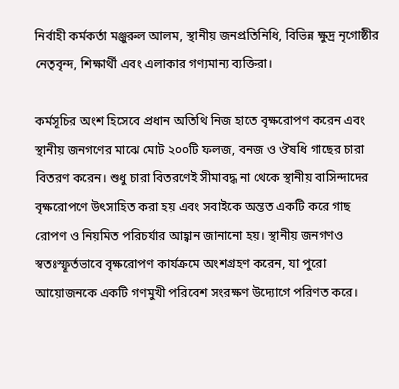নির্বাহী কর্মকর্তা মঞ্জুরুল আলম, স্থানীয় জনপ্রতিনিধি, বিভিন্ন ক্ষুদ্র নৃগোষ্ঠীর নেতৃবৃন্দ, শিক্ষার্থী এবং এলাকার গণ্যমান্য ব্যক্তিরা।

কর্মসূচির অংশ হিসেবে প্রধান অতিথি নিজ হাতে বৃক্ষরোপণ করেন এবং স্থানীয় জনগণের মাঝে মোট ২০০টি ফলজ, বনজ ও ঔষধি গাছের চারা বিতরণ করেন। শুধু চারা বিতরণেই সীমাবদ্ধ না থেকে স্থানীয় বাসিন্দাদের বৃক্ষরোপণে উৎসাহিত করা হয় এবং সবাইকে অন্তত একটি করে গাছ রোপণ ও নিয়মিত পরিচর্যার আহ্বান জানানো হয়। স্থানীয় জনগণও স্বতঃস্ফূর্তভাবে বৃক্ষরোপণ কার্যক্রমে অংশগ্রহণ করেন, যা পুরো আয়োজনকে একটি গণমুখী পরিবেশ সংরক্ষণ উদ্যোগে পরিণত করে।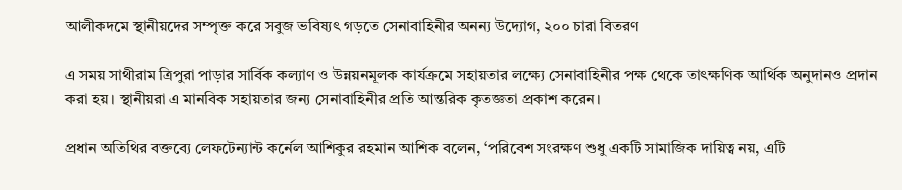আলীকদমে স্থানীয়দের সম্পৃক্ত করে সবুজ ভবিষ্যৎ গড়তে সেনাবাহিনীর অনন্য উদ্যোগ, ২০০ চারা বিতরণ

এ সময় সাথীরাম ত্রিপুরা পাড়ার সার্বিক কল্যাণ ও উন্নয়নমূলক কার্যক্রমে সহায়তার লক্ষ্যে সেনাবাহিনীর পক্ষ থেকে তাৎক্ষণিক আর্থিক অনুদানও প্রদান করা হয়। স্থানীয়রা এ মানবিক সহায়তার জন্য সেনাবাহিনীর প্রতি আন্তরিক কৃতজ্ঞতা প্রকাশ করেন।

প্রধান অতিথির বক্তব্যে লেফটেন্যান্ট কর্নেল আশিকুর রহমান আশিক বলেন, ‘পরিবেশ সংরক্ষণ শুধু একটি সামাজিক দায়িত্ব নয়, এটি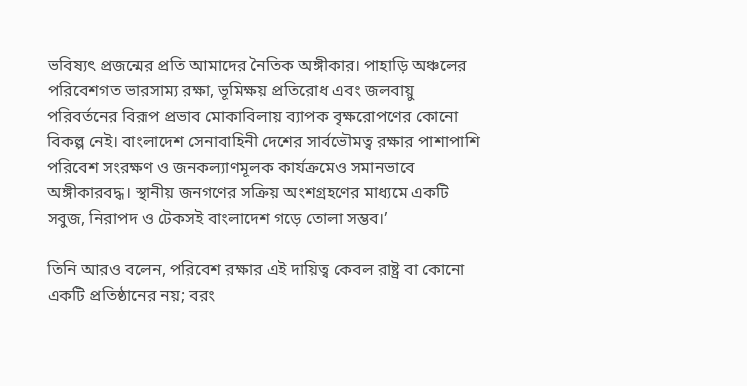ভবিষ্যৎ প্রজন্মের প্রতি আমাদের নৈতিক অঙ্গীকার। পাহাড়ি অঞ্চলের পরিবেশগত ভারসাম্য রক্ষা, ভূমিক্ষয় প্রতিরোধ এবং জলবায়ু পরিবর্তনের বিরূপ প্রভাব মোকাবিলায় ব্যাপক বৃক্ষরোপণের কোনো বিকল্প নেই। বাংলাদেশ সেনাবাহিনী দেশের সার্বভৌমত্ব রক্ষার পাশাপাশি পরিবেশ সংরক্ষণ ও জনকল্যাণমূলক কার্যক্রমেও সমানভাবে অঙ্গীকারবদ্ধ। স্থানীয় জনগণের সক্রিয় অংশগ্রহণের মাধ্যমে একটি সবুজ, নিরাপদ ও টেকসই বাংলাদেশ গড়ে তোলা সম্ভব।’

তিনি আরও বলেন, পরিবেশ রক্ষার এই দায়িত্ব কেবল রাষ্ট্র বা কোনো একটি প্রতিষ্ঠানের নয়; বরং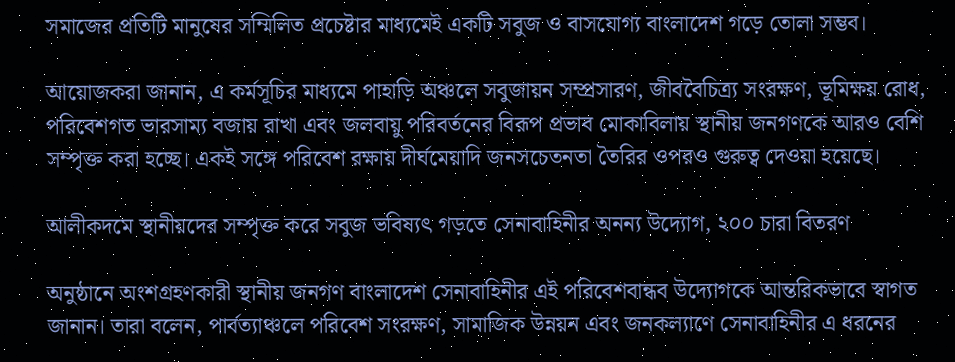সমাজের প্রতিটি মানুষের সম্মিলিত প্রচেষ্টার মাধ্যমেই একটি সবুজ ও বাসযোগ্য বাংলাদেশ গড়ে তোলা সম্ভব।

আয়োজকরা জানান, এ কর্মসূচির মাধ্যমে পাহাড়ি অঞ্চলে সবুজায়ন সম্প্রসারণ, জীববৈচিত্র্য সংরক্ষণ, ভূমিক্ষয় রোধ, পরিবেশগত ভারসাম্য বজায় রাখা এবং জলবায়ু পরিবর্তনের বিরূপ প্রভাব মোকাবিলায় স্থানীয় জনগণকে আরও বেশি সম্পৃক্ত করা হচ্ছে। একই সঙ্গে পরিবেশ রক্ষায় দীর্ঘমেয়াদি জনসচেতনতা তৈরির ওপরও গুরুত্ব দেওয়া হয়েছে।

আলীকদমে স্থানীয়দের সম্পৃক্ত করে সবুজ ভবিষ্যৎ গড়তে সেনাবাহিনীর অনন্য উদ্যোগ, ২০০ চারা বিতরণ

অনুষ্ঠানে অংশগ্রহণকারী স্থানীয় জনগণ বাংলাদেশ সেনাবাহিনীর এই পরিবেশবান্ধব উদ্যোগকে আন্তরিকভাবে স্বাগত জানান। তারা বলেন, পার্বত্যাঞ্চলে পরিবেশ সংরক্ষণ, সামাজিক উন্নয়ন এবং জনকল্যাণে সেনাবাহিনীর এ ধরনের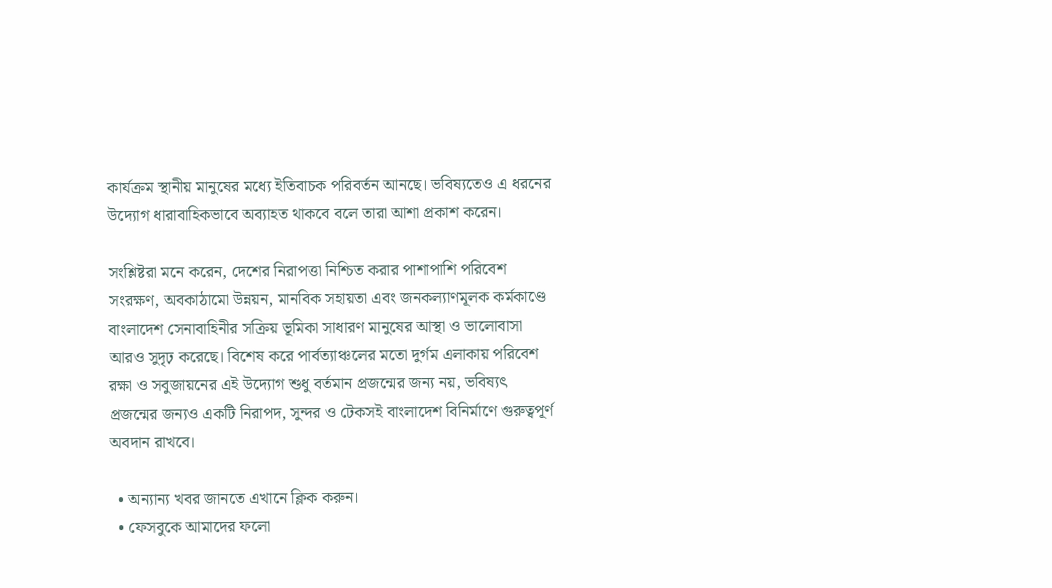কার্যক্রম স্থানীয় মানুষের মধ্যে ইতিবাচক পরিবর্তন আনছে। ভবিষ্যতেও এ ধরনের উদ্যোগ ধারাবাহিকভাবে অব্যাহত থাকবে বলে তারা আশা প্রকাশ করেন।

সংশ্লিষ্টরা মনে করেন, দেশের নিরাপত্তা নিশ্চিত করার পাশাপাশি পরিবেশ সংরক্ষণ, অবকাঠামো উন্নয়ন, মানবিক সহায়তা এবং জনকল্যাণমূলক কর্মকাণ্ডে বাংলাদেশ সেনাবাহিনীর সক্রিয় ভূমিকা সাধারণ মানুষের আস্থা ও ভালোবাসা আরও সুদৃঢ় করেছে। বিশেষ করে পার্বত্যাঞ্চলের মতো দুর্গম এলাকায় পরিবেশ রক্ষা ও সবুজায়নের এই উদ্যোগ শুধু বর্তমান প্রজন্মের জন্য নয়, ভবিষ্যৎ প্রজন্মের জন্যও একটি নিরাপদ, সুন্দর ও টেকসই বাংলাদেশ বিনির্মাণে গুরুত্বপূর্ণ অবদান রাখবে।

  • অন্যান্য খবর জানতে এখানে ক্লিক করুন।
  • ফেসবুকে আমাদের ফলো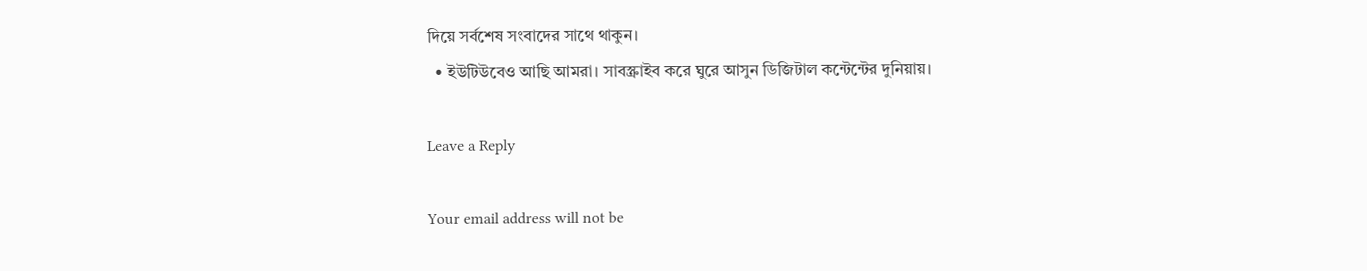দিয়ে সর্বশেষ সংবাদের সাথে থাকুন।
  • ইউটিউবেও আছি আমরা। সাবস্ক্রাইব করে ঘুরে আসুন ডিজিটাল কন্টেন্টের দুনিয়ায়।

Leave a Reply

Your email address will not be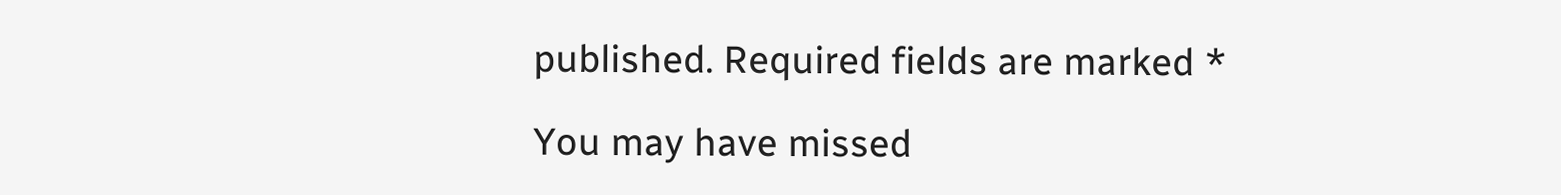published. Required fields are marked *

You may have missed